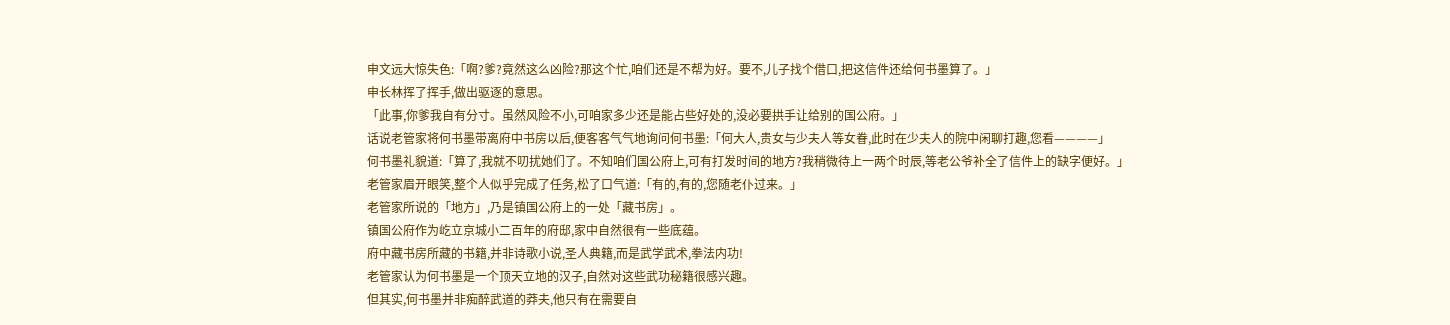申文远大惊失色:「啊?爹?竟然这么凶险?那这个忙,咱们还是不帮为好。要不,儿子找个借口,把这信件还给何书墨算了。」
申长林挥了挥手,做出驱逐的意思。
「此事,你爹我自有分寸。虽然风险不小,可咱家多少还是能占些好处的,没必要拱手让给别的国公府。」
话说老管家将何书墨带离府中书房以后,便客客气气地询问何书墨:「何大人,贵女与少夫人等女眷,此时在少夫人的院中闲聊打趣,您看————」
何书墨礼貌道:「算了,我就不叨扰她们了。不知咱们国公府上,可有打发时间的地方?我稍微待上一两个时辰,等老公爷补全了信件上的缺字便好。」
老管家眉开眼笑,整个人似乎完成了任务,松了口气道:「有的,有的,您随老仆过来。」
老管家所说的「地方」,乃是镇国公府上的一处「藏书房」。
镇国公府作为屹立京城小二百年的府邸,家中自然很有一些底蕴。
府中藏书房所藏的书籍,并非诗歌小说,圣人典籍,而是武学武术,拳法内功!
老管家认为何书墨是一个顶天立地的汉子,自然对这些武功秘籍很感兴趣。
但其实,何书墨并非痴醉武道的莽夫,他只有在需要自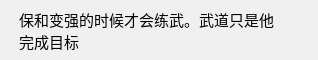保和变强的时候才会练武。武道只是他完成目标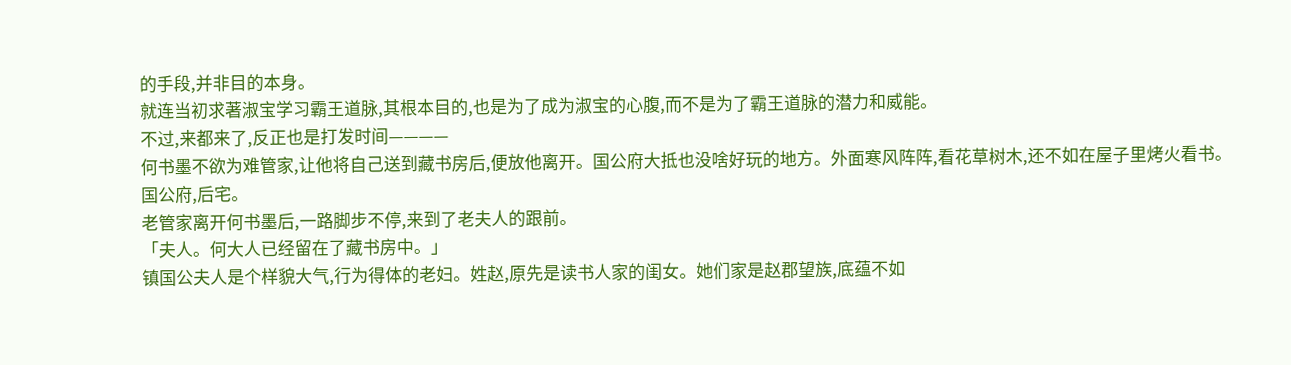的手段,并非目的本身。
就连当初求著淑宝学习霸王道脉,其根本目的,也是为了成为淑宝的心腹,而不是为了霸王道脉的潜力和威能。
不过,来都来了,反正也是打发时间————
何书墨不欲为难管家,让他将自己送到藏书房后,便放他离开。国公府大抵也没啥好玩的地方。外面寒风阵阵,看花草树木,还不如在屋子里烤火看书。
国公府,后宅。
老管家离开何书墨后,一路脚步不停,来到了老夫人的跟前。
「夫人。何大人已经留在了藏书房中。」
镇国公夫人是个样貌大气,行为得体的老妇。姓赵,原先是读书人家的闺女。她们家是赵郡望族,底蕴不如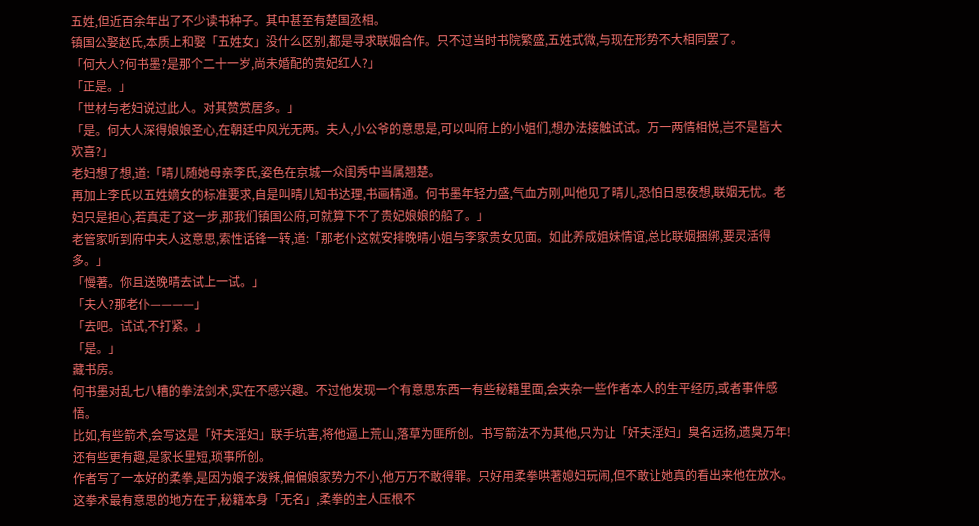五姓,但近百余年出了不少读书种子。其中甚至有楚国丞相。
镇国公娶赵氏,本质上和娶「五姓女」没什么区别,都是寻求联姻合作。只不过当时书院繁盛,五姓式微,与现在形势不大相同罢了。
「何大人?何书墨?是那个二十一岁,尚未婚配的贵妃红人?」
「正是。」
「世材与老妇说过此人。对其赞赏居多。」
「是。何大人深得娘娘圣心,在朝廷中风光无两。夫人,小公爷的意思是,可以叫府上的小姐们,想办法接触试试。万一两情相悦,岂不是皆大欢喜?」
老妇想了想,道:「晴儿随她母亲李氏,姿色在京城一众闺秀中当属翘楚。
再加上李氏以五姓嫡女的标准要求,自是叫晴儿知书达理,书画精通。何书墨年轻力盛,气血方刚,叫他见了晴儿,恐怕日思夜想,联姻无忧。老妇只是担心,若真走了这一步,那我们镇国公府,可就算下不了贵妃娘娘的船了。」
老管家听到府中夫人这意思,索性话锋一转,道:「那老仆这就安排晚晴小姐与李家贵女见面。如此养成姐妹情谊,总比联姻捆绑,要灵活得多。」
「慢著。你且送晚晴去试上一试。」
「夫人?那老仆————」
「去吧。试试,不打紧。」
「是。」
藏书房。
何书墨对乱七八糟的拳法剑术,实在不感兴趣。不过他发现一个有意思东西一有些秘籍里面,会夹杂一些作者本人的生平经历,或者事件感悟。
比如,有些箭术,会写这是「奸夫淫妇」联手坑害,将他逼上荒山,落草为匪所创。书写箭法不为其他,只为让「奸夫淫妇」臭名远扬,遗臭万年!
还有些更有趣,是家长里短,琐事所创。
作者写了一本好的柔拳,是因为娘子泼辣,偏偏娘家势力不小,他万万不敢得罪。只好用柔拳哄著媳妇玩闹,但不敢让她真的看出来他在放水。这拳术最有意思的地方在于,秘籍本身「无名」,柔拳的主人压根不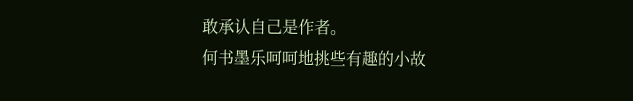敢承认自己是作者。
何书墨乐呵呵地挑些有趣的小故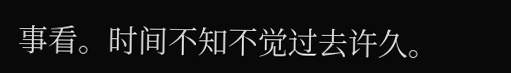事看。时间不知不觉过去许久。